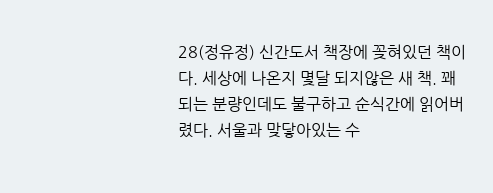28(정유정) 신간도서 책장에 꽂혀있던 책이다. 세상에 나온지 몇달 되지않은 새 책. 꽤 되는 분량인데도 불구하고 순식간에 읽어버렸다. 서울과 맞닿아있는 수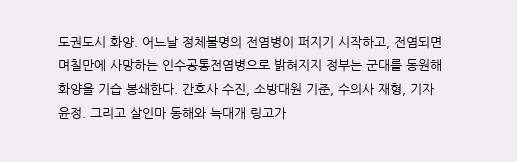도권도시 화양. 어느날 정체불명의 전염병이 퍼지기 시작하고, 전염되면 며칠만에 사망하는 인수공통전염병으로 밝혀지지 정부는 군대를 동원해 화양을 기습 봉쇄한다. 간호사 수진, 소방대원 기준, 수의사 재형, 기자 윤정. 그리고 살인마 동해와 늑대개 링고가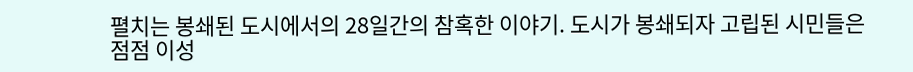펼치는 봉쇄된 도시에서의 28일간의 참혹한 이야기. 도시가 봉쇄되자 고립된 시민들은 점점 이성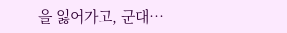을 잃어가고, 군대…